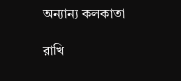অন্যান্য কলকাতা

রাখি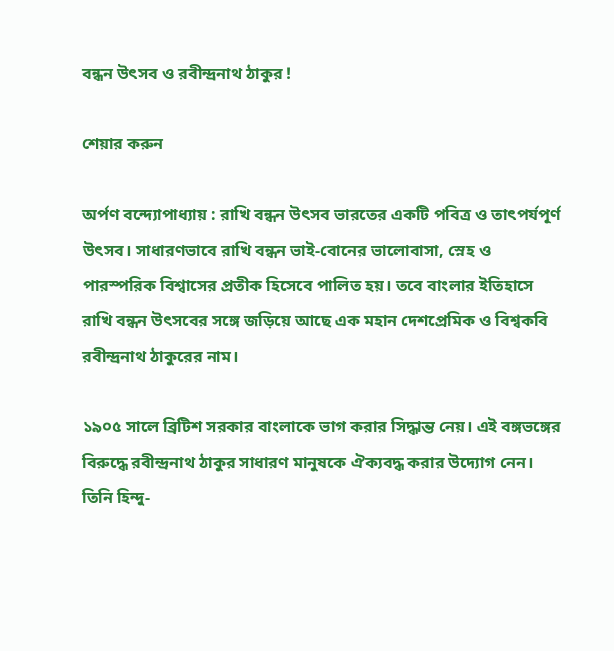বন্ধন উৎসব ও রবীন্দ্রনাথ ঠাকুর !

শেয়ার করুন

অর্পণ বন্দ্যোপাধ্যায় : রাখি বন্ধন উৎসব ভারতের একটি পবিত্র ও তাৎপর্যপূর্ণ উৎসব। সাধারণভাবে রাখি বন্ধন ভাই-বোনের ভালোবাসা, স্নেহ ও পারস্পরিক বিশ্বাসের প্রতীক হিসেবে পালিত হয়। তবে বাংলার ইতিহাসে রাখি বন্ধন উৎসবের সঙ্গে জড়িয়ে আছে এক মহান দেশপ্রেমিক ও বিশ্বকবি রবীন্দ্রনাথ ঠাকুরের নাম।

১৯০৫ সালে ব্রিটিশ সরকার বাংলাকে ভাগ করার সিদ্ধান্ত নেয়। এই বঙ্গভঙ্গের বিরুদ্ধে রবীন্দ্রনাথ ঠাকুর সাধারণ মানুষকে ঐক্যবদ্ধ করার উদ্যোগ নেন। তিনি হিন্দু-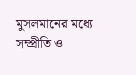মুসলমানের মধ্যে সম্প্রীতি ও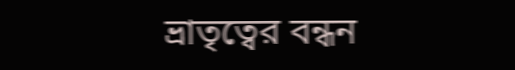ভ্রাতৃত্বের বন্ধন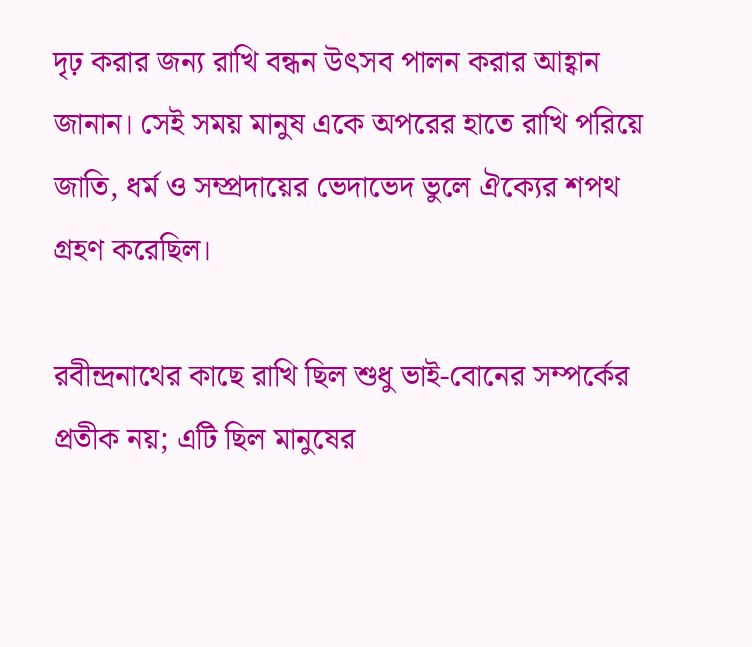দৃঢ় করার জন্য রাখি বন্ধন উৎসব পালন করার আহ্বান জানান। সেই সময় মানুষ একে অপরের হাতে রাখি পরিয়ে জাতি, ধর্ম ও সম্প্রদায়ের ভেদাভেদ ভুলে ঐক্যের শপথ গ্রহণ করেছিল।

রবীন্দ্রনাথের কাছে রাখি ছিল শুধু ভাই-বোনের সম্পর্কের প্রতীক নয়; এটি ছিল মানুষের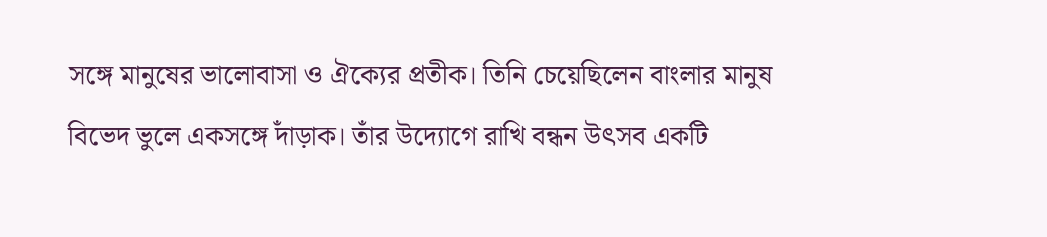সঙ্গে মানুষের ভালোবাসা ও ঐক্যের প্রতীক। তিনি চেয়েছিলেন বাংলার মানুষ বিভেদ ভুলে একসঙ্গে দাঁড়াক। তাঁর উদ্যোগে রাখি বন্ধন উৎসব একটি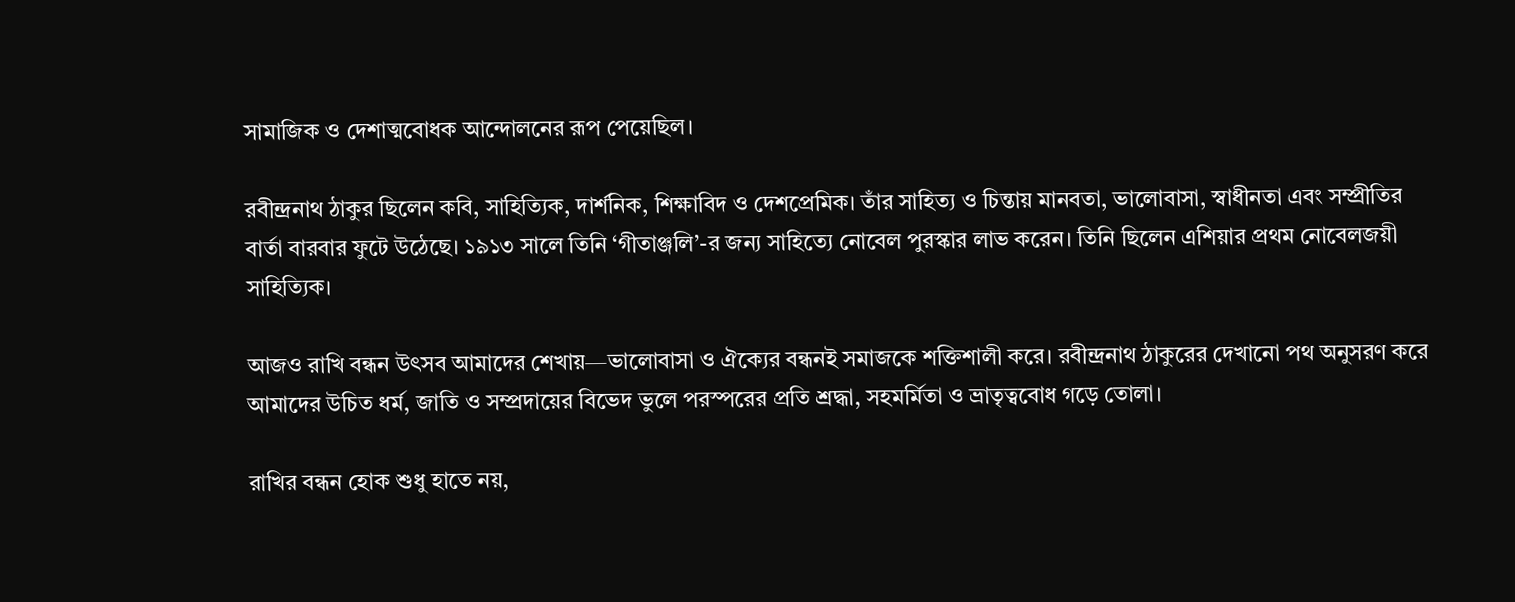সামাজিক ও দেশাত্মবোধক আন্দোলনের রূপ পেয়েছিল।

রবীন্দ্রনাথ ঠাকুর ছিলেন কবি, সাহিত্যিক, দার্শনিক, শিক্ষাবিদ ও দেশপ্রেমিক। তাঁর সাহিত্য ও চিন্তায় মানবতা, ভালোবাসা, স্বাধীনতা এবং সম্প্রীতির বার্তা বারবার ফুটে উঠেছে। ১৯১৩ সালে তিনি ‘গীতাঞ্জলি’-র জন্য সাহিত্যে নোবেল পুরস্কার লাভ করেন। তিনি ছিলেন এশিয়ার প্রথম নোবেলজয়ী সাহিত্যিক।

আজও রাখি বন্ধন উৎসব আমাদের শেখায়—ভালোবাসা ও ঐক্যের বন্ধনই সমাজকে শক্তিশালী করে। রবীন্দ্রনাথ ঠাকুরের দেখানো পথ অনুসরণ করে আমাদের উচিত ধর্ম, জাতি ও সম্প্রদায়ের বিভেদ ভুলে পরস্পরের প্রতি শ্রদ্ধা, সহমর্মিতা ও ভ্রাতৃত্ববোধ গড়ে তোলা।

রাখির বন্ধন হোক শুধু হাতে নয়,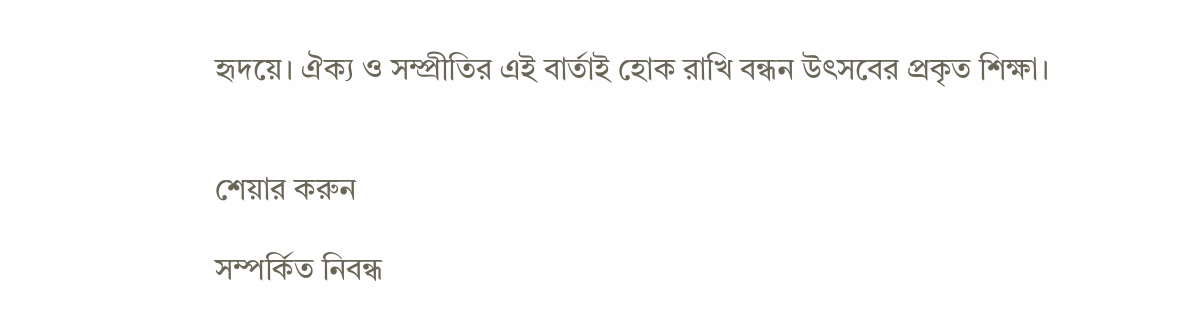হৃদয়ে। ঐক্য ও সম্প্রীতির এই বার্তাই হোক রাখি বন্ধন উৎসবের প্রকৃত শিক্ষা।


শেয়ার করুন

সম্পর্কিত নিবন্ধ